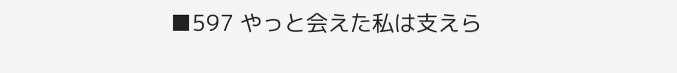■597 やっと会えた私は支えら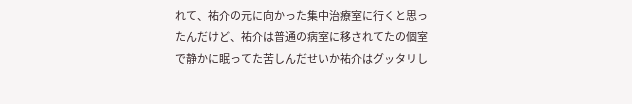れて、祐介の元に向かった集中治療室に行くと思ったんだけど、祐介は普通の病室に移されてたの個室で静かに眠ってた苦しんだせいか祐介はグッタリし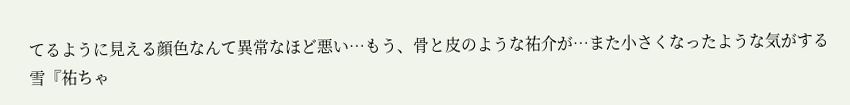てるように見える顔色なんて異常なほど悪い…もう、骨と皮のような祐介が…また小さくなったような気がする雪『祐ちゃ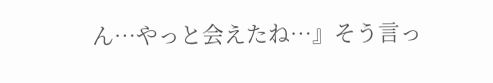ん…やっと会えたね…』そう言っ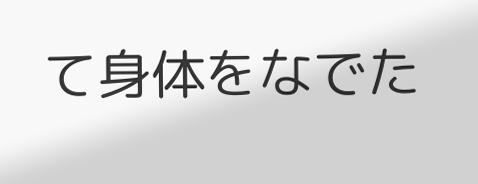て身体をなでた